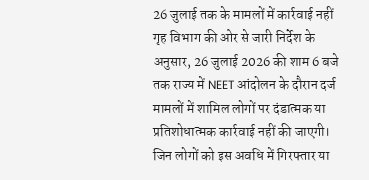26 जुलाई तक के मामलों में कार्रवाई नहीं
गृह विभाग की ओर से जारी निर्देश के अनुसार, 26 जुलाई 2026 की शाम 6 बजे तक राज्य में NEET आंदोलन के दौरान दर्ज मामलों में शामिल लोगों पर दंडात्मक या प्रतिशोधात्मक कार्रवाई नहीं की जाएगी। जिन लोगों को इस अवधि में गिरफ्तार या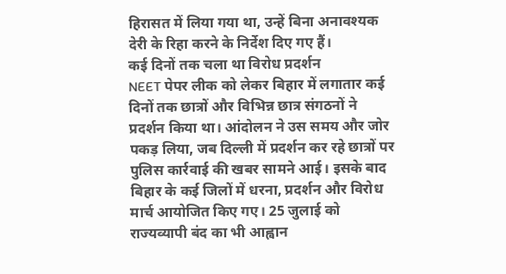हिरासत में लिया गया था, उन्हें बिना अनावश्यक देरी के रिहा करने के निर्देश दिए गए हैं।
कई दिनों तक चला था विरोध प्रदर्शन
NEET पेपर लीक को लेकर बिहार में लगातार कई दिनों तक छात्रों और विभिन्न छात्र संगठनों ने प्रदर्शन किया था। आंदोलन ने उस समय और जोर पकड़ लिया, जब दिल्ली में प्रदर्शन कर रहे छात्रों पर पुलिस कार्रवाई की खबर सामने आई। इसके बाद बिहार के कई जिलों में धरना, प्रदर्शन और विरोध मार्च आयोजित किए गए। 25 जुलाई को राज्यव्यापी बंद का भी आह्वान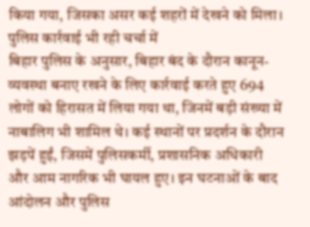किया गया, जिसका असर कई शहरों में देखने को मिला।
पुलिस कार्रवाई भी रही चर्चा में
बिहार पुलिस के अनुसार, बिहार बंद के दौरान कानून-व्यवस्था बनाए रखने के लिए कार्रवाई करते हुए 694 लोगों को हिरासत में लिया गया था, जिनमें बड़ी संख्या में नाबालिग भी शामिल थे। कई स्थानों पर प्रदर्शन के दौरान झड़पें हुईं, जिसमें पुलिसकर्मी, प्रशासनिक अधिकारी और आम नागरिक भी घायल हुए। इन घटनाओं के बाद आंदोलन और पुलिस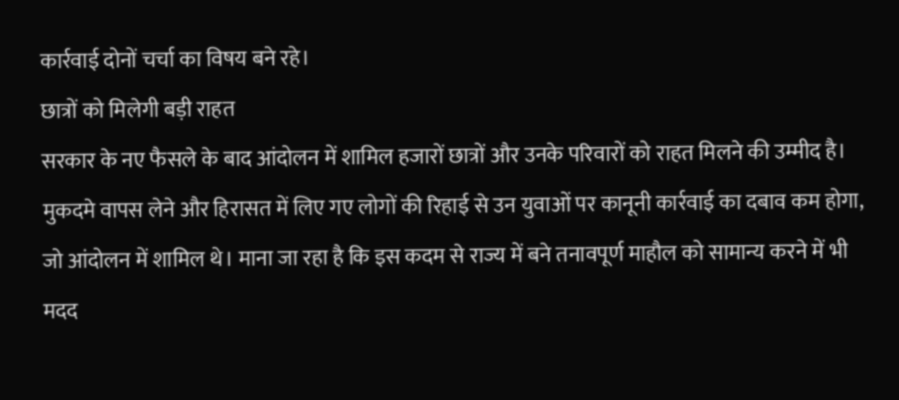कार्रवाई दोनों चर्चा का विषय बने रहे।
छात्रों को मिलेगी बड़ी राहत
सरकार के नए फैसले के बाद आंदोलन में शामिल हजारों छात्रों और उनके परिवारों को राहत मिलने की उम्मीद है। मुकदमे वापस लेने और हिरासत में लिए गए लोगों की रिहाई से उन युवाओं पर कानूनी कार्रवाई का दबाव कम होगा, जो आंदोलन में शामिल थे। माना जा रहा है कि इस कदम से राज्य में बने तनावपूर्ण माहौल को सामान्य करने में भी मदद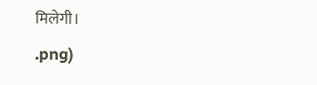मिलेगी।
.png)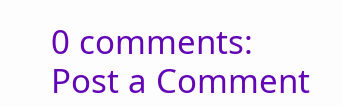0 comments:
Post a Comment